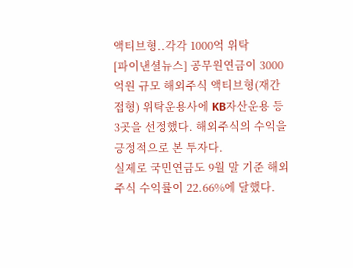액티브형..각각 1000억 위탁
[파이낸셜뉴스] 공무원연금이 3000억원 규모 해외주식 액티브형(재간접형) 위탁운용사에 KB자산운용 등 3곳을 선정했다. 해외주식의 수익을 긍정적으로 본 투자다.
실제로 국민연금도 9월 말 기준 해외주식 수익률이 22.66%에 달했다.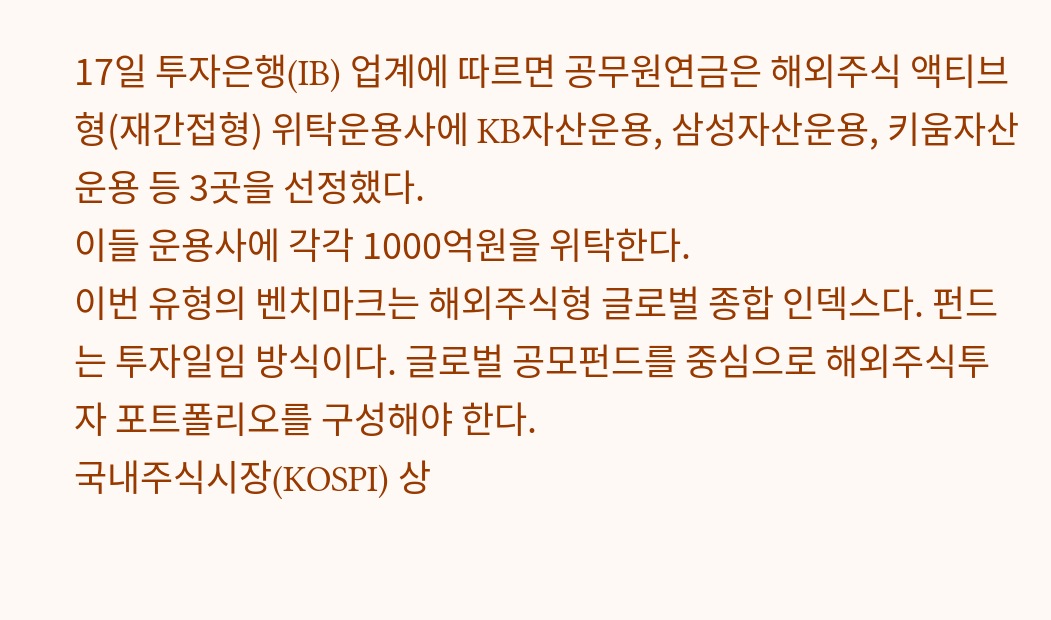17일 투자은행(IB) 업계에 따르면 공무원연금은 해외주식 액티브형(재간접형) 위탁운용사에 KB자산운용, 삼성자산운용, 키움자산운용 등 3곳을 선정했다.
이들 운용사에 각각 1000억원을 위탁한다.
이번 유형의 벤치마크는 해외주식형 글로벌 종합 인덱스다. 펀드는 투자일임 방식이다. 글로벌 공모펀드를 중심으로 해외주식투자 포트폴리오를 구성해야 한다.
국내주식시장(KOSPI) 상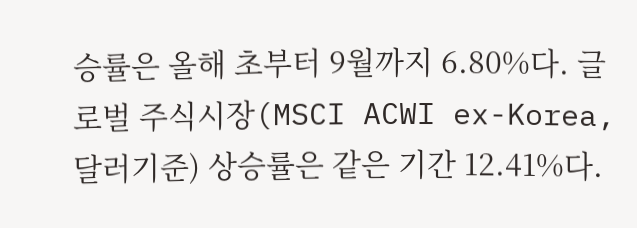승률은 올해 초부터 9월까지 6.80%다. 글로벌 주식시장(MSCI ACWI ex-Korea, 달러기준) 상승률은 같은 기간 12.41%다.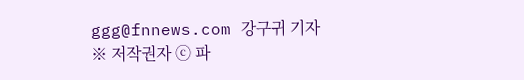ggg@fnnews.com 강구귀 기자
※ 저작권자 ⓒ 파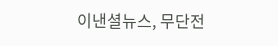이낸셜뉴스, 무단전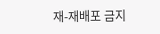재-재배포 금지